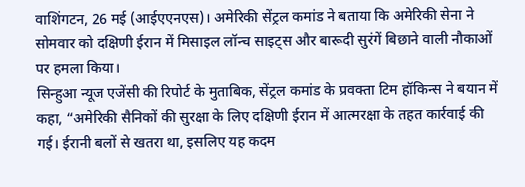वाशिंगटन, 26 मई (आईएएनएस)। अमेरिकी सेंट्रल कमांड ने बताया कि अमेरिकी सेना ने सोमवार को दक्षिणी ईरान में मिसाइल लॉन्च साइट्स और बारूदी सुरंगें बिछाने वाली नौकाओं पर हमला किया।
सिन्हुआ न्यूज एजेंसी की रिपोर्ट के मुताबिक, सेंट्रल कमांड के प्रवक्ता टिम हॉकिन्स ने बयान में कहा, “अमेरिकी सैनिकों की सुरक्षा के लिए दक्षिणी ईरान में आत्मरक्षा के तहत कार्रवाई की गई। ईरानी बलों से खतरा था, इसलिए यह कदम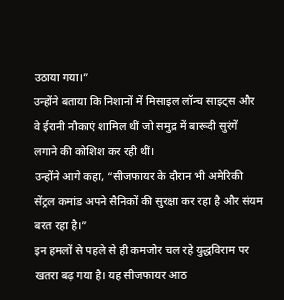उठाया गया।”
उन्होंने बताया कि निशानों में मिसाइल लॉन्च साइट्स और वे ईरानी नौकाएं शामिल थीं जो समुद्र में बारूदी सुरंगें लगाने की कोशिश कर रही थीं।
उन्होंने आगे कहा, “सीजफायर के दौरान भी अमेरिकी सेंट्रल कमांड अपने सैनिकों की सुरक्षा कर रहा है और संयम बरत रहा है।”
इन हमलों से पहले से ही कमजोर चल रहे युद्धविराम पर खतरा बढ़ गया है। यह सीजफायर आठ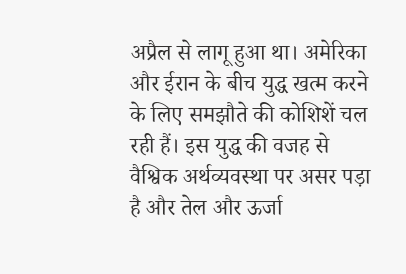अप्रैल से लागू हुआ था। अमेरिका और ईरान के बीच युद्ध खत्म करने के लिए समझौते की कोशिशें चल रही हैं। इस युद्ध की वजह से वैश्विक अर्थव्यवस्था पर असर पड़ा है और तेल और ऊर्जा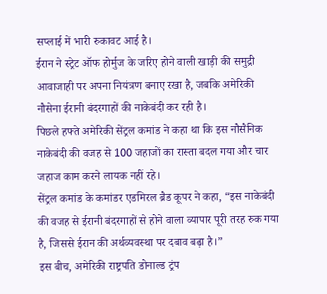सप्लाई में भारी रुकावट आई है।
ईरान ने स्ट्रेट ऑफ होर्मुज के जरिए होने वाली खाड़ी की समुद्री आवाजाही पर अपना नियंत्रण बनाए रखा है, जबकि अमेरिकी नौसेना ईरानी बंदरगाहों की नाकेबंदी कर रही है।
पिछले हफ्ते अमेरिकी सेंट्रल कमांड ने कहा था कि इस नौसैनिक नाकेबंदी की वजह से 100 जहाजों का रास्ता बदल गया और चार जहाज काम करने लायक नहीं रहे।
सेंट्रल कमांड के कमांडर एडमिरल ब्रैड कूपर ने कहा, “इस नाकेबंदी की वजह से ईरानी बंदरगाहों से होने वाला व्यापार पूरी तरह रुक गया है, जिससे ईरान की अर्थव्यवस्था पर दबाव बढ़ा है।”
इस बीच, अमेरिकी राष्ट्रपति डोनाल्ड ट्रंप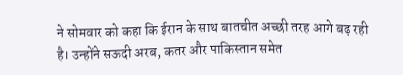ने सोमवार को कहा कि ईरान के साथ बातचीत अच्छी तरह आगे बढ़ रही है। उन्होंने सऊदी अरब, कतर और पाकिस्तान समेत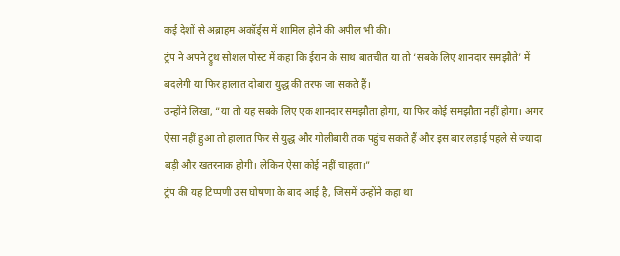कई देशों से अब्राहम अकॉर्ड्स में शामिल होने की अपील भी की।
ट्रंप ने अपने ट्रुथ सोशल पोस्ट में कहा कि ईरान के साथ बातचीत या तो ‘सबके लिए शानदार समझौते’ में बदलेगी या फिर हालात दोबारा युद्ध की तरफ जा सकते हैं।
उन्होंने लिखा, “या तो यह सबके लिए एक शानदार समझौता होगा, या फिर कोई समझौता नहीं होगा। अगर ऐसा नहीं हुआ तो हालात फिर से युद्ध और गोलीबारी तक पहुंच सकते हैं और इस बार लड़ाई पहले से ज्यादा बड़ी और खतरनाक होगी। लेकिन ऐसा कोई नहीं चाहता।”
ट्रंप की यह टिप्पणी उस घोषणा के बाद आई है, जिसमें उन्होंने कहा था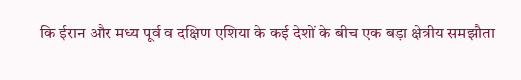कि ईरान और मध्य पूर्व व दक्षिण एशिया के कई देशों के बीच एक बड़ा क्षेत्रीय समझौता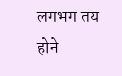लगभग तय होने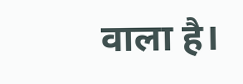वाला है।